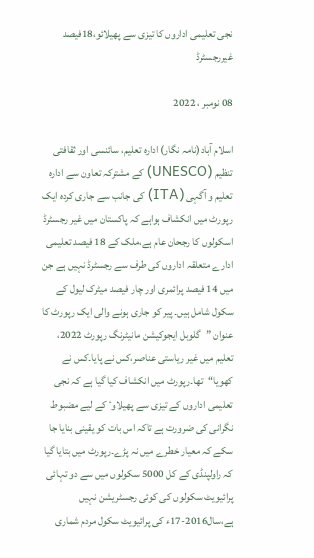نجی تعلیمی اداروں کا تیزی سے پھیلائو،18فیصد غیررجسٹرڈ

08 نومبر ، 2022

اسلام آباد(نامہ نگار) ادارہ تعلیم، سائنسی اور ثقافتی تنظیم (UNESCO) کے مشترکہ تعاون سے ادارہ تعلیم و آگہی (ITA) کی جانب سے جاری کردہ ایک رپورٹ میں انکشاف ہواہے کہ پاکستان میں غیر رجسٹرڈ اسکولوں کا رجحان عام ہے،ملک کے 18 فیصد تعلیمی ادارے متعلقہ اداروں کی طرف سے رجسٹرڈ نہیں ہے جن میں 14 فیصد پرائمری اور چار فیصد میٹرک لیول کے سکول شامل ہیں۔ پیر کو جاری ہونے والی ایک رپورٹ کا عنوان ”گلوبل ایجوکیشن مانیٹرنگ رپورٹ 2022، تعلیم میں غیر ریاستی عناصر،کس نے پایا۔کس نے کھویا“تھا۔رپورٹ میں انکشاف کیا گیا ہے کہ نجی تعلیمی اداروں کے تیزی سے پھیلاوٴ کے لیے مضبوط نگرانی کی ضرورت ہے تاکہ اس بات کو یقینی بنایا جا سکے کہ معیار خطرے میں نہ پڑے۔رپورٹ میں بتایا گیا کہ راولپنڈی کے کل 5000 سکولوں میں سے دو تہائی پرائیویٹ سکولوں کی کوئی رجسٹریشن نہیں ہے،سال2016-17ء کی پرائیویٹ سکول مردم شماری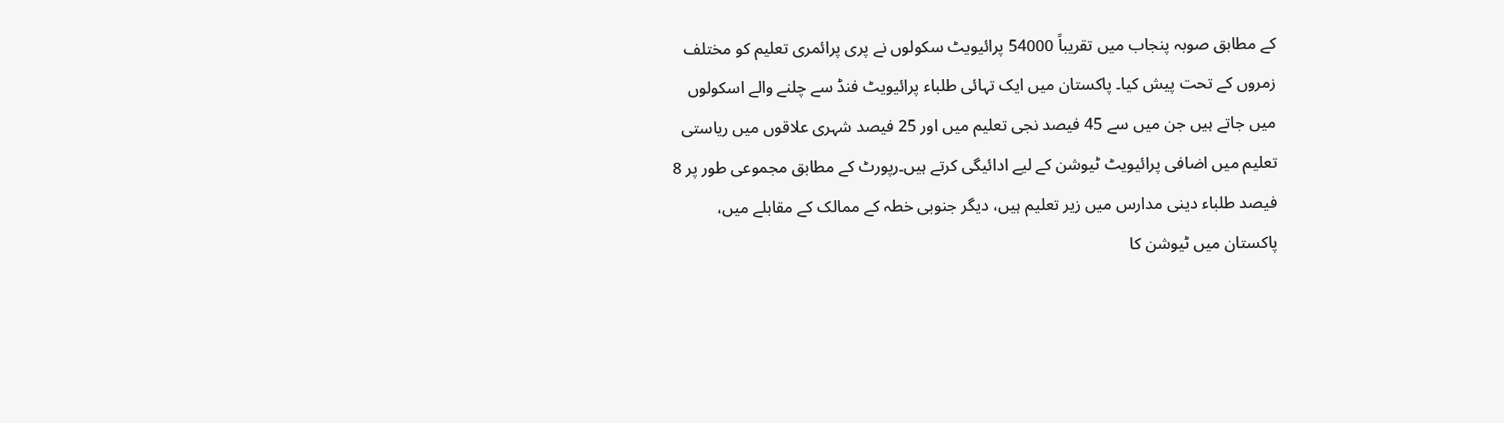کے مطابق صوبہ پنجاب میں تقریباً 54000 پرائیویٹ سکولوں نے پری پرائمری تعلیم کو مختلف زمروں کے تحت پیش کیا۔ پاکستان میں ایک تہائی طلباء پرائیویٹ فنڈ سے چلنے والے اسکولوں میں جاتے ہیں جن میں سے 45 فیصد نجی تعلیم میں اور 25 فیصد شہری علاقوں میں ریاستی تعلیم میں اضافی پرائیویٹ ٹیوشن کے لیے ادائیگی کرتے ہیں۔رپورٹ کے مطابق مجموعی طور پر 8 فیصد طلباء دینی مدارس میں زیر تعلیم ہیں، دیگر جنوبی خطہ کے ممالک کے مقابلے میں، پاکستان میں ٹیوشن کا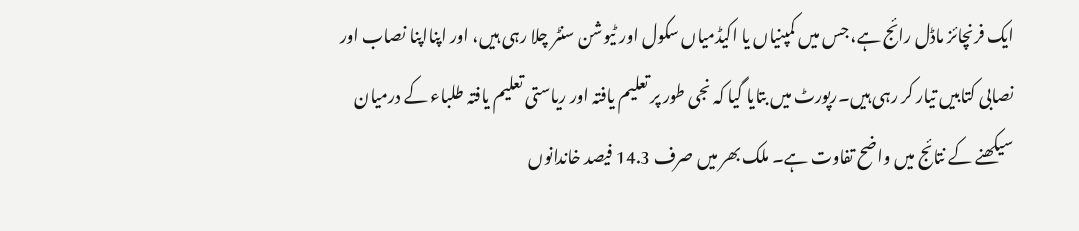ایک فرنچائز ماڈل رائج ہے، جس میں کمپنیاں یا اکیڈمیاں سکول اور ٹیوشن سنٹر چلا رہی ہیں، اور اپنااپنا نصاب اور نصابی کتابیں تیار کر رہی ہیں۔رپورٹ میں بتایا گیا کہ نجی طور پر تعلیم یافتہ اور ریاستی تعلیم یافتہ طلباء کے درمیان سیکھنے کے نتائج میں واضح تفاوت ہے۔ ملک بھر میں صرف 14.3 فیصد خاندانوں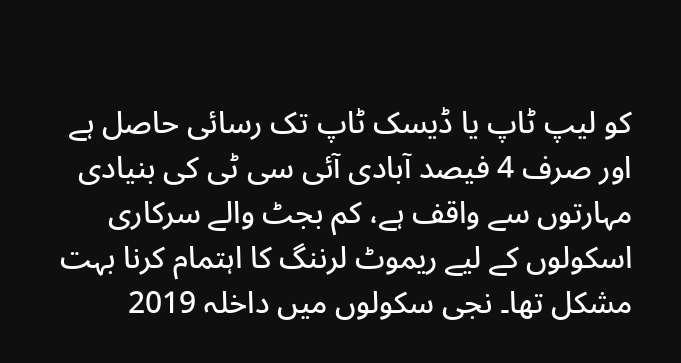کو لیپ ٹاپ یا ڈیسک ٹاپ تک رسائی حاصل ہے اور صرف 4 فیصد آبادی آئی سی ٹی کی بنیادی مہارتوں سے واقف ہے، کم بجٹ والے سرکاری اسکولوں کے لیے ریموٹ لرننگ کا اہتمام کرنا بہت مشکل تھا۔ نجی سکولوں میں داخلہ 2019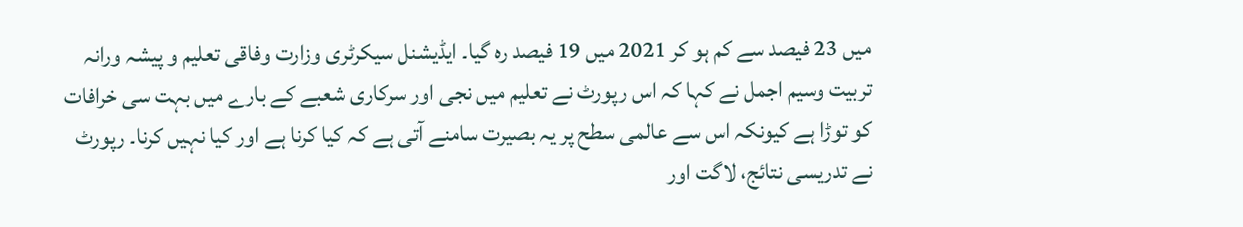میں 23 فیصد سے کم ہو کر 2021 میں 19 فیصد رہ گیا۔ ایڈیشنل سیکرٹری وزارت وفاقی تعلیم و پیشہ ورانہ تربیت وسیم اجمل نے کہا کہ اس رپورٹ نے تعلیم میں نجی اور سرکاری شعبے کے بارے میں بہت سی خرافات کو توڑا ہے کیونکہ اس سے عالمی سطح پر یہ بصیرت سامنے آتی ہے کہ کیا کرنا ہے اور کیا نہیں کرنا۔ رپورٹ نے تدریسی نتائج، لاگت اور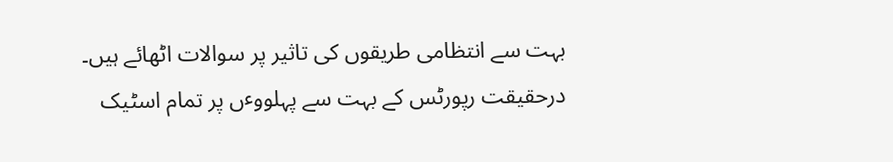بہت سے انتظامی طریقوں کی تاثیر پر سوالات اٹھائے ہیں۔ درحقیقت رپورٹس کے بہت سے پہلووٴں پر تمام اسٹیک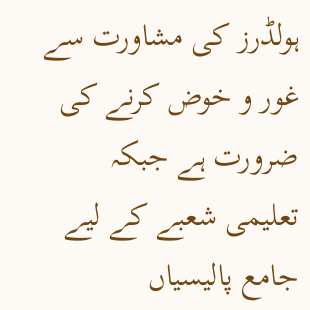ہولڈرز کی مشاورت سے غور و خوض کرنے کی ضرورت ہے جبکہ تعلیمی شعبے کے لیے جامع پالیسیاں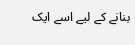بنانے کے لیے اسے ایک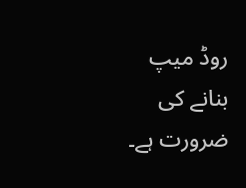روڈ میپ بنانے کی ضرورت ہے۔